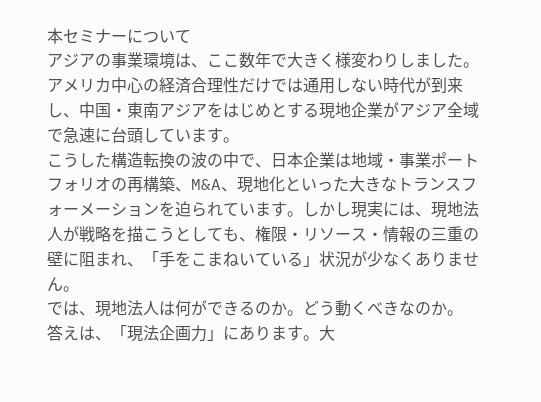本セミナーについて
アジアの事業環境は、ここ数年で大きく様変わりしました。
アメリカ中心の経済合理性だけでは通用しない時代が到来し、中国・東南アジアをはじめとする現地企業がアジア全域で急速に台頭しています。
こうした構造転換の波の中で、日本企業は地域・事業ポートフォリオの再構築、M&A、現地化といった大きなトランスフォーメーションを迫られています。しかし現実には、現地法人が戦略を描こうとしても、権限・リソース・情報の三重の壁に阻まれ、「手をこまねいている」状況が少なくありません。
では、現地法人は何ができるのか。どう動くべきなのか。
答えは、「現法企画力」にあります。大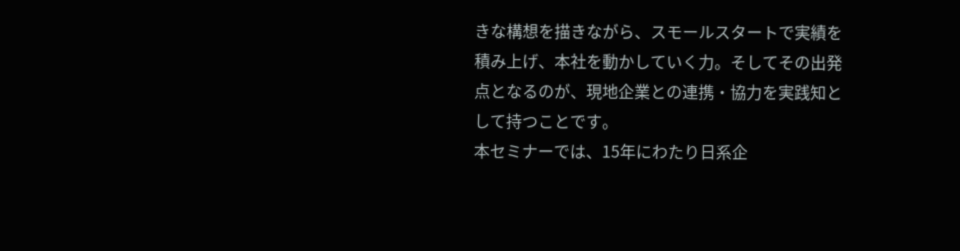きな構想を描きながら、スモールスタートで実績を積み上げ、本社を動かしていく力。そしてその出発点となるのが、現地企業との連携・協力を実践知として持つことです。
本セミナーでは、15年にわたり日系企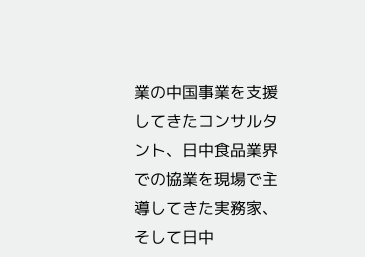業の中国事業を支援してきたコンサルタント、日中食品業界での協業を現場で主導してきた実務家、そして日中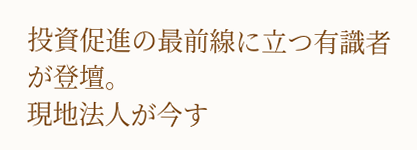投資促進の最前線に立つ有識者が登壇。
現地法人が今す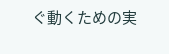ぐ動くための実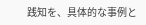践知を、具体的な事例と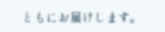ともにお届けします。